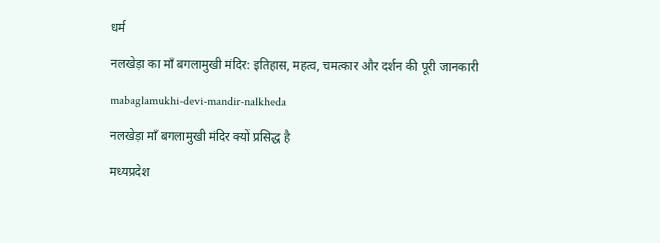धर्म

नलखेड़ा का माँ बगलामुखी मंदिर: इतिहास, महत्व, चमत्कार और दर्शन की पूरी जानकारी

mabaglamukhi-devi-mandir-nalkheda

नलखेड़ा माँ बगलामुखी मंदिर क्यों प्रसिद्ध है

मध्यप्रदेश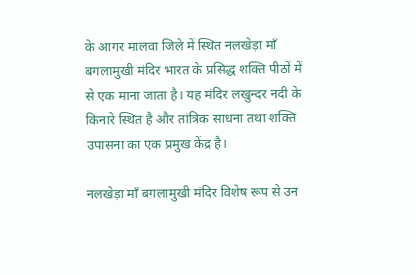के आगर मालवा जिले में स्थित नलखेड़ा माँ बगलामुखी मंदिर भारत के प्रसिद्ध शक्ति पीठों में से एक माना जाता है। यह मंदिर लखुन्दर नदी के किनारे स्थित है और तांत्रिक साधना तथा शक्ति उपासना का एक प्रमुख केंद्र है।

नलखेड़ा माँ बगलामुखी मंदिर विशेष रूप से उन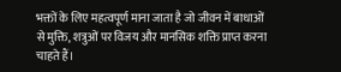भक्तों के लिए महत्वपूर्ण माना जाता है जो जीवन में बाधाओं से मुक्ति, शत्रुओं पर विजय और मानसिक शक्ति प्राप्त करना चाहते हैं।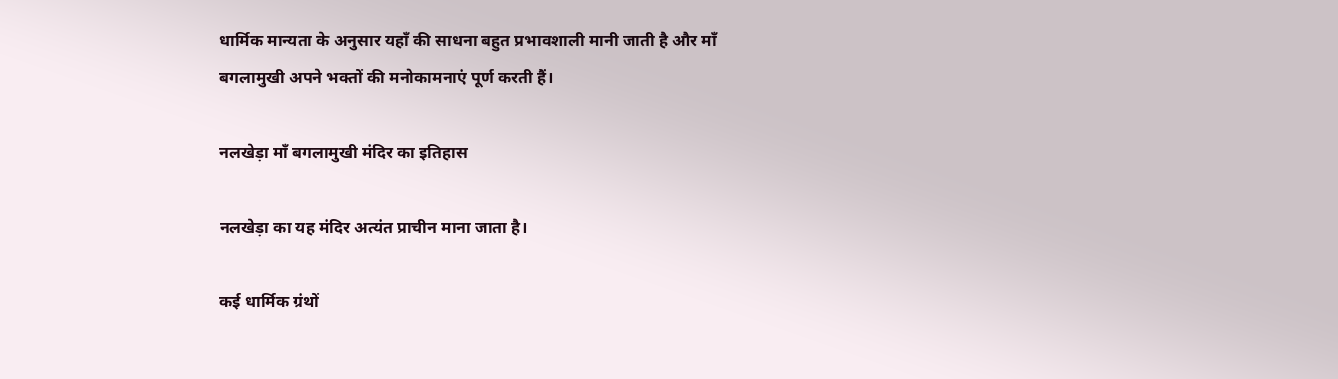धार्मिक मान्यता के अनुसार यहाँ की साधना बहुत प्रभावशाली मानी जाती है और माँ बगलामुखी अपने भक्तों की मनोकामनाएं पूर्ण करती हैं।

नलखेड़ा माँ बगलामुखी मंदिर का इतिहास

नलखेड़ा का यह मंदिर अत्यंत प्राचीन माना जाता है।

कई धार्मिक ग्रंथों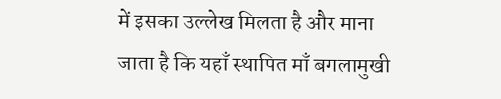में इसका उल्लेख मिलता है और माना जाता है कि यहाँ स्थापित माँ बगलामुखी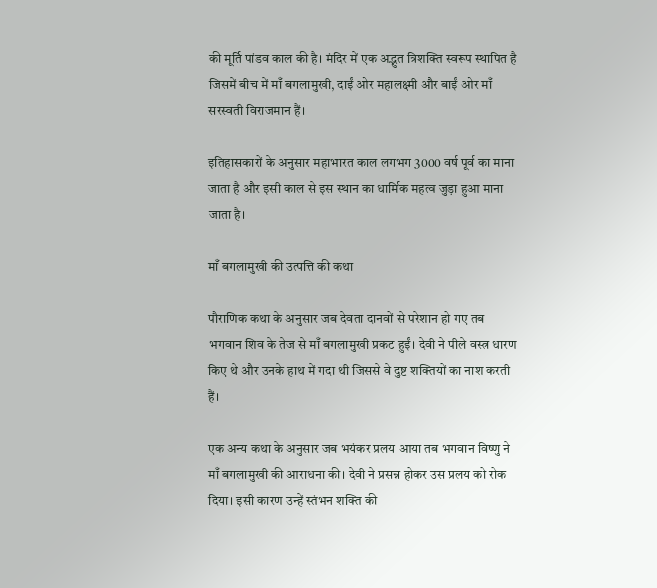की मूर्ति पांडव काल की है। मंदिर में एक अद्भुत त्रिशक्ति स्वरूप स्थापित है जिसमें बीच में माँ बगलामुखी, दाईं ओर महालक्ष्मी और बाईं ओर माँ सरस्वती विराजमान हैं।

इतिहासकारों के अनुसार महाभारत काल लगभग 3000 वर्ष पूर्व का माना जाता है और इसी काल से इस स्थान का धार्मिक महत्व जुड़ा हुआ माना जाता है।

माँ बगलामुखी की उत्पत्ति की कथा

पौराणिक कथा के अनुसार जब देवता दानवों से परेशान हो गए तब भगवान शिव के तेज से माँ बगलामुखी प्रकट हुईं। देवी ने पीले वस्त्र धारण किए थे और उनके हाथ में गदा थी जिससे वे दुष्ट शक्तियों का नाश करती हैं।

एक अन्य कथा के अनुसार जब भयंकर प्रलय आया तब भगवान विष्णु ने माँ बगलामुखी की आराधना की। देवी ने प्रसन्न होकर उस प्रलय को रोक दिया। इसी कारण उन्हें स्तंभन शक्ति की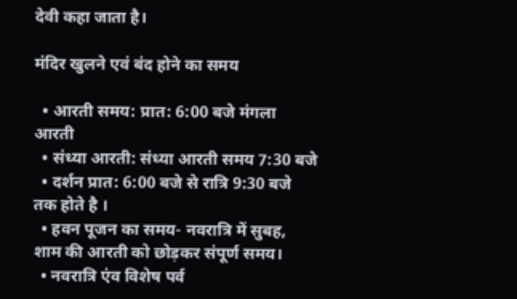देवी कहा जाता है।

मंदिर खुलने एवं बंद होने का समय

  • आरती समय: प्रात: 6:00 बजे मंगला आरती
  • संध्‍या आरती: संध्‍या आरती समय 7:30 बजे
  • दर्शन प्रात: 6:00 बजे से रात्रि 9:30 बजे तक होते है ।
  • हवन पूजन का समय- नवरात्रि में सुबह, शाम की आरती को छोड़कर संपूर्ण समय।
  • नवरात्रि एंव विशेष पर्व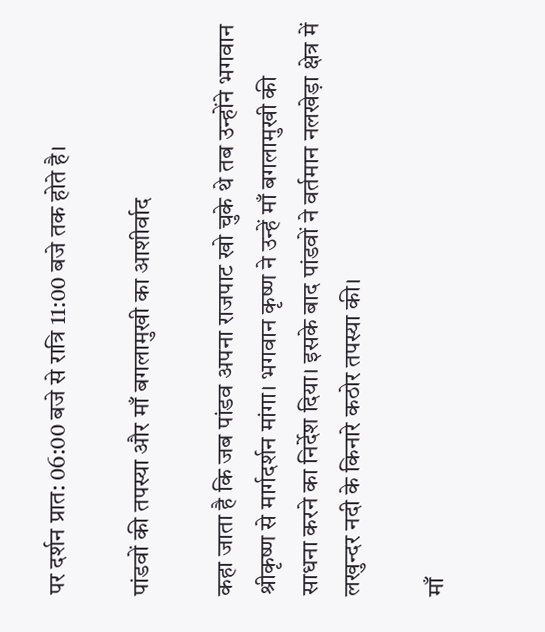पर दर्शन प्रात: 06:00 बजे से रात्रि 11:00 बजे तक होते है।

पांडवों की तपस्या और माँ बगलामुखी का आशीर्वाद

कहा जाता है कि जब पांडव अपना राजपाट खो चुके थे तब उन्होंने भगवान श्रीकृष्ण से मार्गदर्शन मांगा। भगवान कृष्ण ने उन्हें माँ बगलामुखी की साधना करने का निर्देश दिया। इसके बाद पांडवों ने वर्तमान नलखेड़ा क्षेत्र में लखुन्दर नदी के किनारे कठोर तपस्या की।

माँ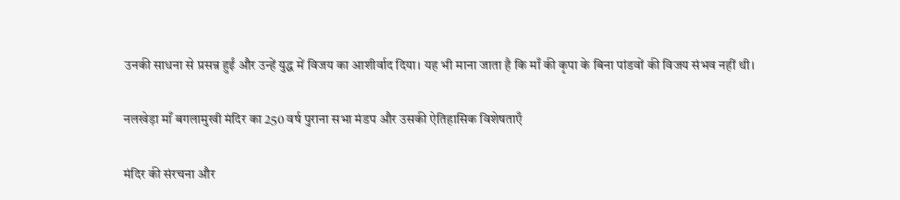उनकी साधना से प्रसन्न हुईं और उन्हें युद्ध में विजय का आशीर्वाद दिया। यह भी माना जाता है कि माँ की कृपा के बिना पांडवों की विजय संभव नहीं थी।

नलखेड़ा माँ बगलामुखी मंदिर का 250 वर्ष पुराना सभा मंडप और उसकी ऐतिहासिक विशेषताएँ

मंदिर की संरचना और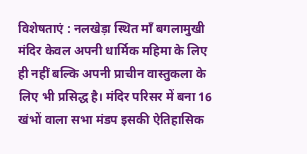विशेषताएं : नलखेड़ा स्थित माँ बगलामुखी मंदिर केवल अपनी धार्मिक महिमा के लिए ही नहीं बल्कि अपनी प्राचीन वास्तुकला के लिए भी प्रसिद्ध है। मंदिर परिसर में बना 16 खंभों वाला सभा मंडप इसकी ऐतिहासिक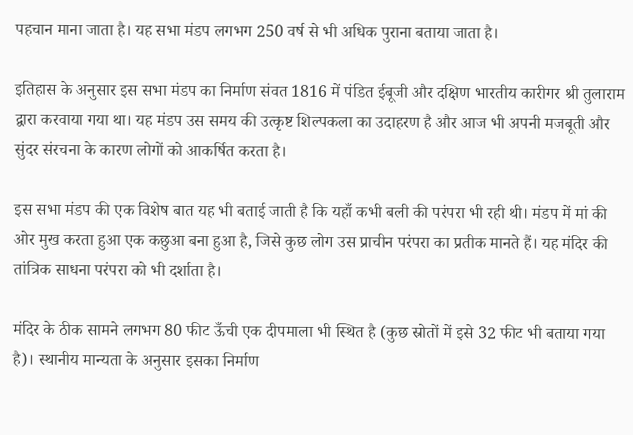पहचान माना जाता है। यह सभा मंडप लगभग 250 वर्ष से भी अधिक पुराना बताया जाता है।

इतिहास के अनुसार इस सभा मंडप का निर्माण संवत 1816 में पंडित ईबूजी और दक्षिण भारतीय कारीगर श्री तुलाराम द्वारा करवाया गया था। यह मंडप उस समय की उत्कृष्ट शिल्पकला का उदाहरण है और आज भी अपनी मजबूती और सुंदर संरचना के कारण लोगों को आकर्षित करता है।

इस सभा मंडप की एक विशेष बात यह भी बताई जाती है कि यहाँ कभी बली की परंपरा भी रही थी। मंडप में मां की ओर मुख करता हुआ एक कछुआ बना हुआ है, जिसे कुछ लोग उस प्राचीन परंपरा का प्रतीक मानते हैं। यह मंदिर की तांत्रिक साधना परंपरा को भी दर्शाता है।

मंदिर के ठीक सामने लगभग 80 फीट ऊँची एक दीपमाला भी स्थित है (कुछ स्रोतों में इसे 32 फीट भी बताया गया है)। स्थानीय मान्यता के अनुसार इसका निर्माण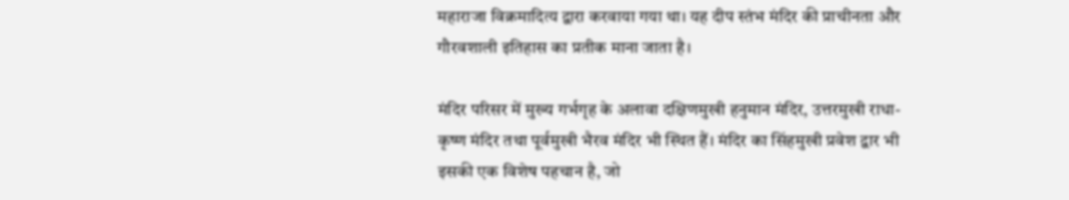महाराजा विक्रमादित्य द्वारा करवाया गया था। यह दीप स्तंभ मंदिर की प्राचीनता और गौरवशाली इतिहास का प्रतीक माना जाता है।

मंदिर परिसर में मुख्य गर्भगृह के अलावा दक्षिणमुखी हनुमान मंदिर, उत्तरमुखी राधा-कृष्ण मंदिर तथा पूर्वमुखी भैरव मंदिर भी स्थित हैं। मंदिर का सिंहमुखी प्रवेश द्वार भी इसकी एक विशेष पहचान है, जो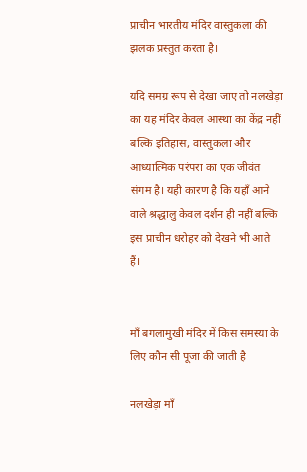प्राचीन भारतीय मंदिर वास्तुकला की झलक प्रस्तुत करता है।

यदि समग्र रूप से देखा जाए तो नलखेड़ा का यह मंदिर केवल आस्था का केंद्र नहीं बल्कि इतिहास, वास्तुकला और आध्यात्मिक परंपरा का एक जीवंत संगम है। यही कारण है कि यहाँ आने वाले श्रद्धालु केवल दर्शन ही नहीं बल्कि इस प्राचीन धरोहर को देखने भी आते हैं।


माँ बगलामुखी मंदिर में किस समस्या के लिए कौन सी पूजा की जाती है

नलखेड़ा माँ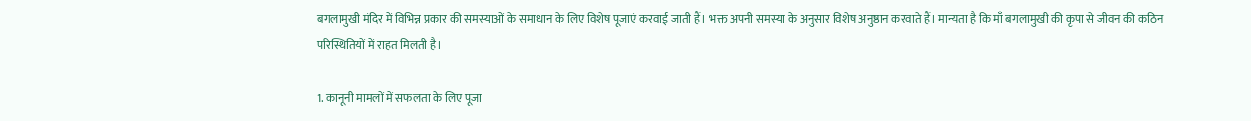बगलामुखी मंदिर में विभिन्न प्रकार की समस्याओं के समाधान के लिए विशेष पूजाएं करवाई जाती हैं। भक्त अपनी समस्या के अनुसार विशेष अनुष्ठान करवाते हैं। मान्यता है कि माँ बगलामुखी की कृपा से जीवन की कठिन परिस्थितियों में राहत मिलती है।

1. कानूनी मामलों में सफलता के लिए पूजा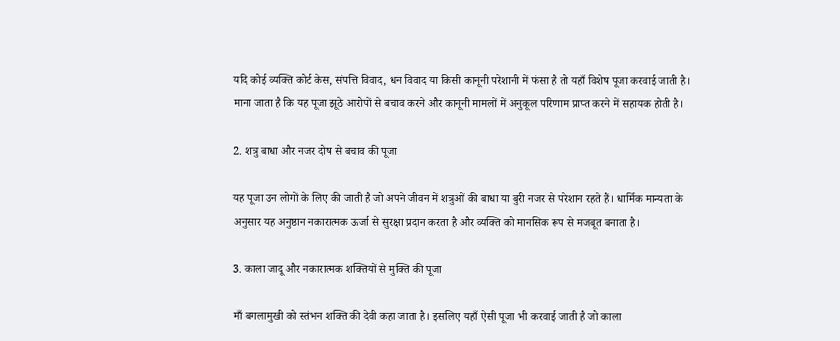यदि कोई व्यक्ति कोर्ट केस, संपत्ति विवाद, धन विवाद या किसी कानूनी परेशानी में फंसा है तो यहाँ विशेष पूजा करवाई जाती है। माना जाता है कि यह पूजा झूठे आरोपों से बचाव करने और कानूनी मामलों में अनुकूल परिणाम प्राप्त करने में सहायक होती है।

2. शत्रु बाधा और नजर दोष से बचाव की पूजा

यह पूजा उन लोगों के लिए की जाती है जो अपने जीवन में शत्रुओं की बाधा या बुरी नजर से परेशान रहते हैं। धार्मिक मान्यता के अनुसार यह अनुष्ठान नकारात्मक ऊर्जा से सुरक्षा प्रदान करता है और व्यक्ति को मानसिक रूप से मजबूत बनाता है।

3. काला जादू और नकारात्मक शक्तियों से मुक्ति की पूजा

माँ बगलामुखी को स्तंभन शक्ति की देवी कहा जाता है। इसलिए यहाँ ऐसी पूजा भी करवाई जाती है जो काला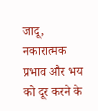जादू, नकारात्मक प्रभाव और भय को दूर करने के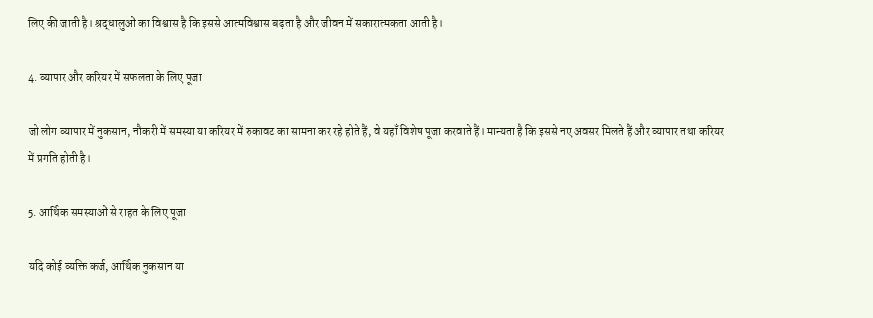लिए की जाती है। श्रद्धालुओं का विश्वास है कि इससे आत्मविश्वास बढ़ता है और जीवन में सकारात्मकता आती है।

4. व्यापार और करियर में सफलता के लिए पूजा

जो लोग व्यापार में नुकसान, नौकरी में समस्या या करियर में रुकावट का सामना कर रहे होते हैं, वे यहाँ विशेष पूजा करवाते हैं। मान्यता है कि इससे नए अवसर मिलते हैं और व्यापार तथा करियर में प्रगति होती है।

5. आर्थिक समस्याओं से राहत के लिए पूजा

यदि कोई व्यक्ति कर्ज, आर्थिक नुकसान या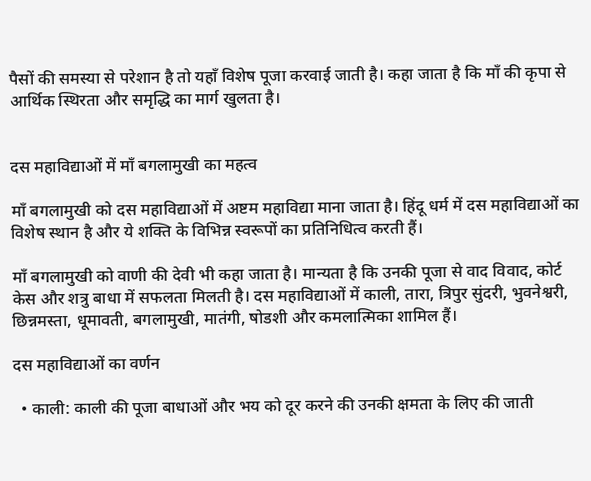पैसों की समस्या से परेशान है तो यहाँ विशेष पूजा करवाई जाती है। कहा जाता है कि माँ की कृपा से आर्थिक स्थिरता और समृद्धि का मार्ग खुलता है।


दस महाविद्याओं में माँ बगलामुखी का महत्व

माँ बगलामुखी को दस महाविद्याओं में अष्टम महाविद्या माना जाता है। हिंदू धर्म में दस महाविद्याओं का विशेष स्थान है और ये शक्ति के विभिन्न स्वरूपों का प्रतिनिधित्व करती हैं।

माँ बगलामुखी को वाणी की देवी भी कहा जाता है। मान्यता है कि उनकी पूजा से वाद विवाद, कोर्ट केस और शत्रु बाधा में सफलता मिलती है। दस महाविद्याओं में काली, तारा, त्रिपुर सुंदरी, भुवनेश्वरी, छिन्नमस्ता, धूमावती, बगलामुखी, मातंगी, षोडशी और कमलात्मिका शामिल हैं।

दस महाविद्याओं का वर्णन

  • काली: काली की पूजा बाधाओं और भय को दूर करने की उनकी क्षमता के लिए की जाती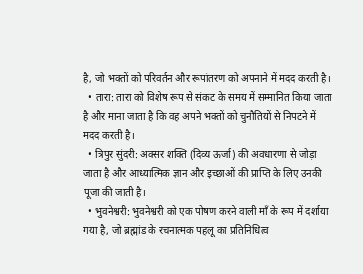है, जो भक्तों को परिवर्तन और रूपांतरण को अपनाने में मदद करती है।
  • तारा: तारा को विशेष रूप से संकट के समय में सम्मानित किया जाता है और माना जाता है कि वह अपने भक्तों को चुनौतियों से निपटने में मदद करती है।
  • त्रिपुर सुंदरी: अक्सर शक्ति (दिव्य ऊर्जा) की अवधारणा से जोड़ा जाता है और आध्यात्मिक ज्ञान और इच्छाओं की प्राप्ति के लिए उनकी पूजा की जाती है।
  • भुवनेश्वरी: भुवनेश्वरी को एक पोषण करने वाली माँ के रूप में दर्शाया गया है, जो ब्रह्मांड के रचनात्मक पहलू का प्रतिनिधित्व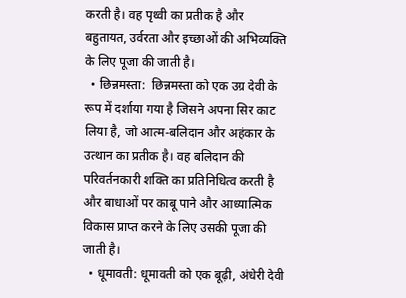करती है। वह पृथ्वी का प्रतीक है और बहुतायत, उर्वरता और इच्छाओं की अभिव्यक्ति के लिए पूजा की जाती है।
  • छिन्नमस्ता:  छिन्नमस्ता को एक उग्र देवी के रूप में दर्शाया गया है जिसने अपना सिर काट लिया है, जो आत्म-बलिदान और अहंकार के उत्थान का प्रतीक है। वह बलिदान की परिवर्तनकारी शक्ति का प्रतिनिधित्व करती है और बाधाओं पर काबू पाने और आध्यात्मिक विकास प्राप्त करने के लिए उसकी पूजा की जाती है।
  • धूमावती: धूमावती को एक बूढ़ी, अंधेरी देवी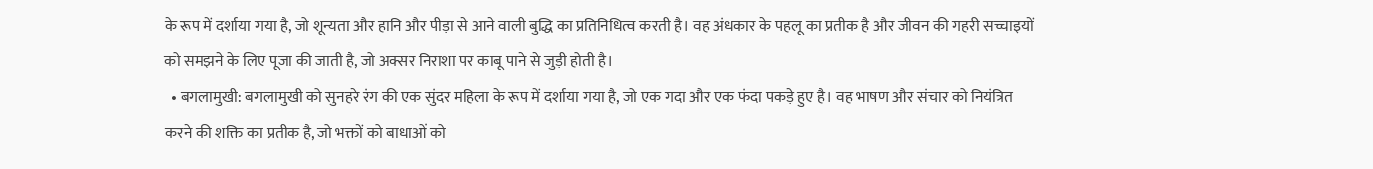के रूप में दर्शाया गया है, जो शून्यता और हानि और पीड़ा से आने वाली बुद्धि का प्रतिनिधित्व करती है। वह अंधकार के पहलू का प्रतीक है और जीवन की गहरी सच्चाइयों को समझने के लिए पूजा की जाती है, जो अक्सर निराशा पर काबू पाने से जुड़ी होती है।
  • बगलामुखी: बगलामुखी को सुनहरे रंग की एक सुंदर महिला के रूप में दर्शाया गया है, जो एक गदा और एक फंदा पकड़े हुए है। वह भाषण और संचार को नियंत्रित करने की शक्ति का प्रतीक है, जो भक्तों को बाधाओं को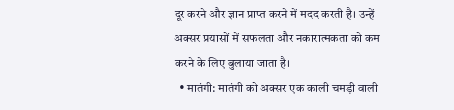दूर करने और ज्ञान प्राप्त करने में मदद करती है। उन्हें अक्सर प्रयासों में सफलता और नकारात्मकता को कम करने के लिए बुलाया जाता है।
  • मातंगी: मातंगी को अक्सर एक काली चमड़ी वाली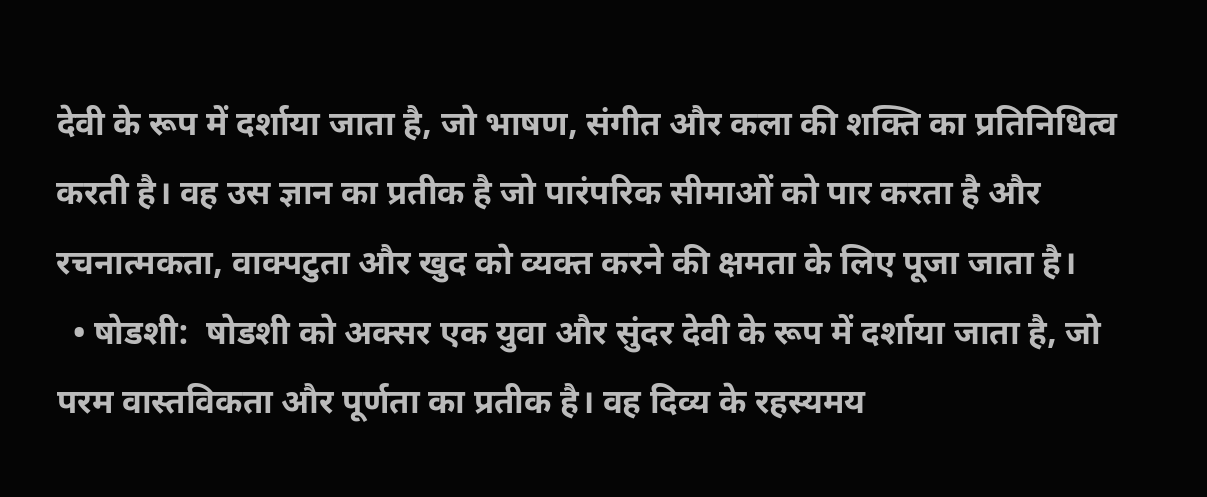देवी के रूप में दर्शाया जाता है, जो भाषण, संगीत और कला की शक्ति का प्रतिनिधित्व करती है। वह उस ज्ञान का प्रतीक है जो पारंपरिक सीमाओं को पार करता है और रचनात्मकता, वाक्पटुता और खुद को व्यक्त करने की क्षमता के लिए पूजा जाता है।
  • षोडशी:  षोडशी को अक्सर एक युवा और सुंदर देवी के रूप में दर्शाया जाता है, जो परम वास्तविकता और पूर्णता का प्रतीक है। वह दिव्य के रहस्यमय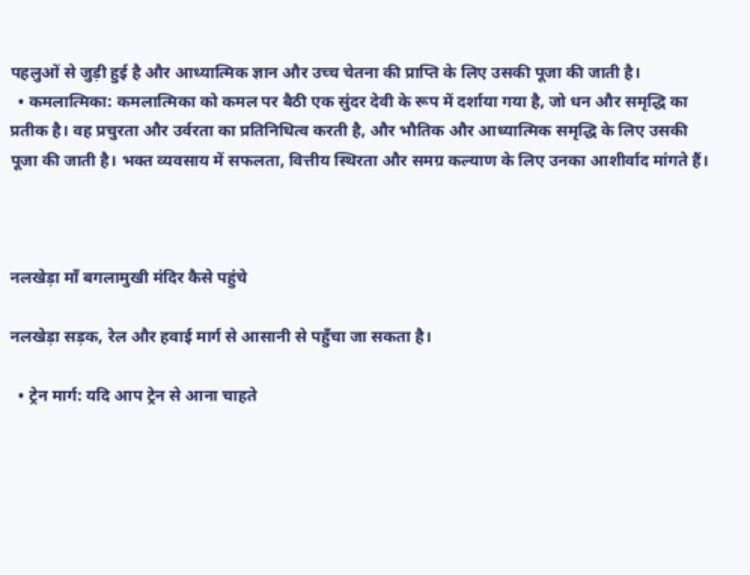पहलुओं से जुड़ी हुई है और आध्यात्मिक ज्ञान और उच्च चेतना की प्राप्ति के लिए उसकी पूजा की जाती है।
  • कमलात्मिका: कमलात्मिका को कमल पर बैठी एक सुंदर देवी के रूप में दर्शाया गया है, जो धन और समृद्धि का प्रतीक है। वह प्रचुरता और उर्वरता का प्रतिनिधित्व करती है, और भौतिक और आध्यात्मिक समृद्धि के लिए उसकी पूजा की जाती है। भक्त व्यवसाय में सफलता, वित्तीय स्थिरता और समग्र कल्याण के लिए उनका आशीर्वाद मांगते हैं।



नलखेड़ा माँ बगलामुखी मंदिर कैसे पहुंचे

नलखेड़ा सड़क, रेल और हवाई मार्ग से आसानी से पहुँचा जा सकता है।

  • ट्रेन मार्ग: यदि आप ट्रेन से आना चाहते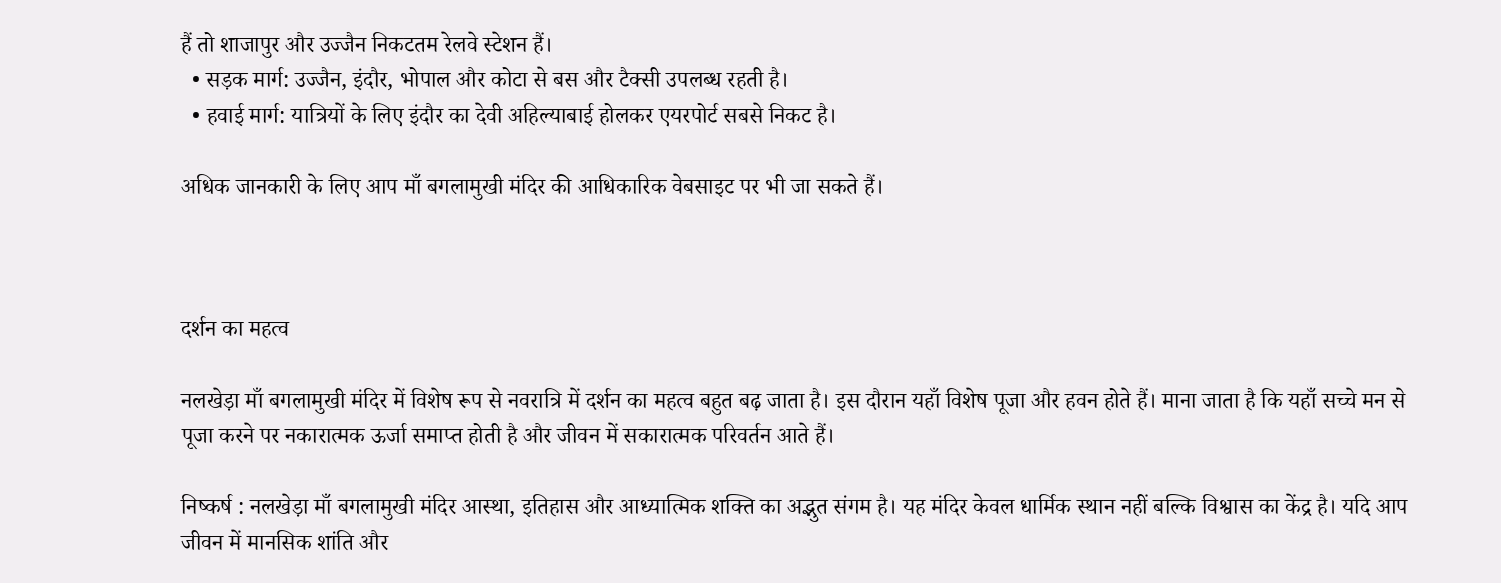हैं तो शाजापुर और उज्जैन निकटतम रेलवे स्टेशन हैं।
  • सड़क मार्ग: उज्जैन, इंदौर, भोपाल और कोटा से बस और टैक्सी उपलब्ध रहती है।
  • हवाई मार्ग: यात्रियों के लिए इंदौर का देवी अहिल्याबाई होलकर एयरपोर्ट सबसे निकट है।

अधिक जानकारी के लिए आप माँ बगलामुखी मंदिर की आधिकारिक वेबसाइट पर भी जा सकते हैं।



दर्शन का महत्व

नलखेड़ा माँ बगलामुखी मंदिर में विशेष रूप से नवरात्रि में दर्शन का महत्व बहुत बढ़ जाता है। इस दौरान यहाँ विशेष पूजा और हवन होते हैं। माना जाता है कि यहाँ सच्चे मन से पूजा करने पर नकारात्मक ऊर्जा समाप्त होती है और जीवन में सकारात्मक परिवर्तन आते हैं।

निष्कर्ष : नलखेड़ा माँ बगलामुखी मंदिर आस्था, इतिहास और आध्यात्मिक शक्ति का अद्भुत संगम है। यह मंदिर केवल धार्मिक स्थान नहीं बल्कि विश्वास का केंद्र है। यदि आप जीवन में मानसिक शांति और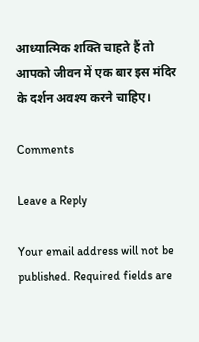आध्यात्मिक शक्ति चाहते हैं तो आपको जीवन में एक बार इस मंदिर के दर्शन अवश्य करने चाहिए।

Comments

Leave a Reply

Your email address will not be published. Required fields are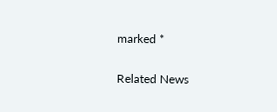marked *

Related News